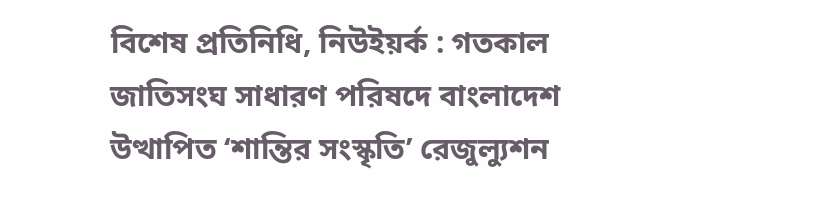বিশেষ প্রতিনিধি, নিউইয়র্ক : গতকাল জাতিসংঘ সাধারণ পরিষদে বাংলাদেশ উত্থাপিত ‘শান্তির সংস্কৃতি’ রেজুল্যুশন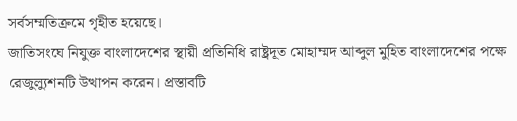সর্বসম্মতিক্রমে গৃহীত হয়েছে।
জাতিসংঘে নিযুক্ত বাংলাদেশের স্থায়ী প্রতিনিধি রাষ্ট্রদূত মোহাম্মদ আব্দুল মুহিত বাংলাদেশের পক্ষে রেজুল্যুশনটি উত্থাপন করেন। প্রস্তাবটি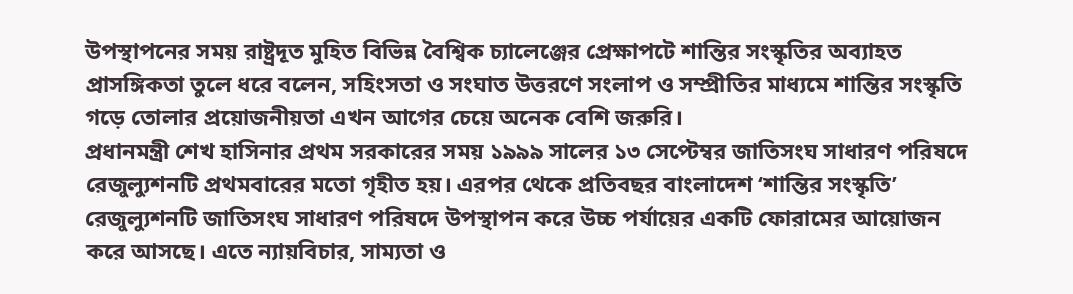উপস্থাপনের সময় রাষ্ট্রদূত মুহিত বিভিন্ন বৈশ্বিক চ্যালেঞ্জের প্রেক্ষাপটে শান্তির সংস্কৃতির অব্যাহত প্রাসঙ্গিকতা তুলে ধরে বলেন, সহিংসতা ও সংঘাত উত্তরণে সংলাপ ও সম্প্রীতির মাধ্যমে শান্তির সংস্কৃতি গড়ে তোলার প্রয়োজনীয়তা এখন আগের চেয়ে অনেক বেশি জরুরি।
প্রধানমন্ত্রী শেখ হাসিনার প্রথম সরকারের সময় ১৯৯৯ সালের ১৩ সেপ্টেম্বর জাতিসংঘ সাধারণ পরিষদে রেজুল্যুশনটি প্রথমবারের মতো গৃহীত হয়। এরপর থেকে প্রতিবছর বাংলাদেশ ‘শান্তির সংস্কৃতি’ রেজুল্যুশনটি জাতিসংঘ সাধারণ পরিষদে উপস্থাপন করে উচ্চ পর্যায়ের একটি ফোরামের আয়োজন করে আসছে। এতে ন্যায়বিচার, সাম্যতা ও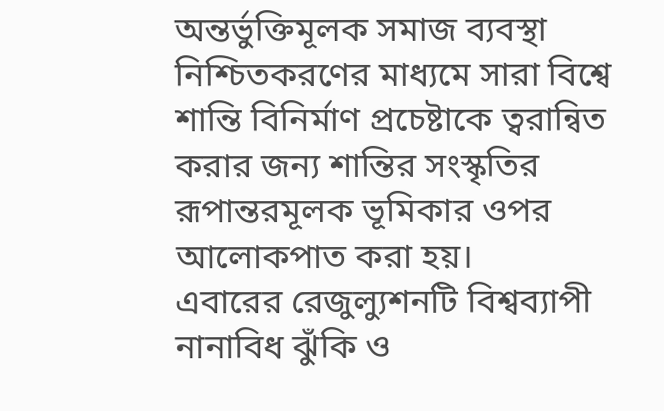অন্তর্ভুক্তিমূলক সমাজ ব্যবস্থা নিশ্চিতকরণের মাধ্যমে সারা বিশ্বে শান্তি বিনির্মাণ প্রচেষ্টাকে ত্বরান্বিত করার জন্য শান্তির সংস্কৃতির রূপান্তরমূলক ভূমিকার ওপর আলোকপাত করা হয়।
এবারের রেজুল্যুশনটি বিশ্বব্যাপী নানাবিধ ঝুঁকি ও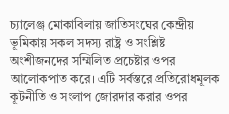চ্যালেঞ্জ মোকাবিলায় জাতিসংঘের কেন্দ্রীয় ভূমিকায় সকল সদস্য রাষ্ট্র ও সংশ্লিষ্ট অংশীজনদের সম্মিলিত প্রচেষ্টার ওপর আলোকপাত করে। এটি সর্বস্তরে প্রতিরোধমূলক কূটনীতি ও সংলাপ জোরদার করার ওপর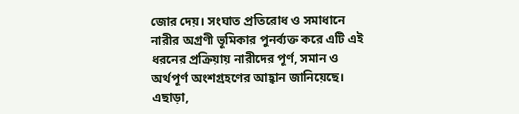জোর দেয়। সংঘাত প্রতিরোধ ও সমাধানে নারীর অগ্রণী ভূমিকার পুনর্ব্যক্ত করে এটি এই ধরনের প্রক্রিয়ায় নারীদের পূর্ণ, সমান ও অর্থপূর্ণ অংশগ্রহণের আহ্বান জানিয়েছে। এছাড়া,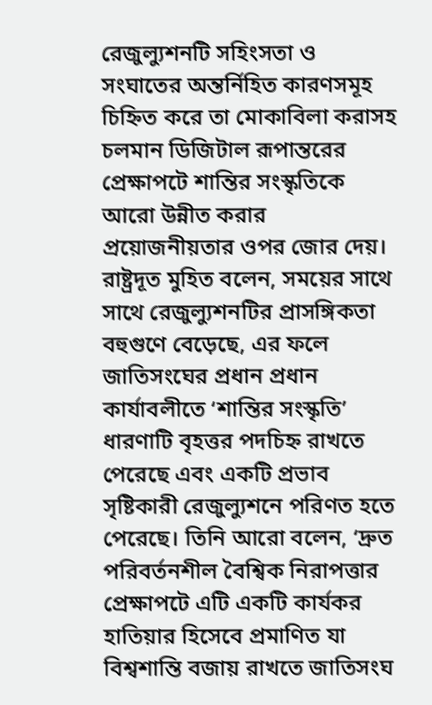রেজুল্যুশনটি সহিংসতা ও সংঘাতের অন্তর্নিহিত কারণসমূহ চিহ্নিত করে তা মোকাবিলা করাসহ চলমান ডিজিটাল রূপান্তরের প্রেক্ষাপটে শান্তির সংস্কৃতিকে আরো উন্নীত করার প্রয়োজনীয়তার ওপর জোর দেয়।
রাষ্ট্রদূত মুহিত বলেন, সময়ের সাথে সাথে রেজুল্যুশনটির প্রাসঙ্গিকতা বহুগুণে বেড়েছে, এর ফলে জাতিসংঘের প্রধান প্রধান কার্যাবলীতে ‘শান্তির সংস্কৃতি’ ধারণাটি বৃহত্তর পদচিহ্ন রাখতে পেরেছে এবং একটি প্রভাব সৃষ্টিকারী রেজুল্যুশনে পরিণত হতে পেরেছে। তিনি আরো বলেন, ‘দ্রুত পরিবর্তনশীল বৈশ্বিক নিরাপত্তার প্রেক্ষাপটে এটি একটি কার্যকর হাতিয়ার হিসেবে প্রমাণিত যা বিশ্বশান্তি বজায় রাখতে জাতিসংঘ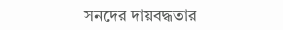সনদের দায়বদ্ধতার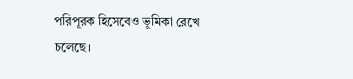পরিপূরক হিসেবেও ভূমিকা রেখে চলেছে।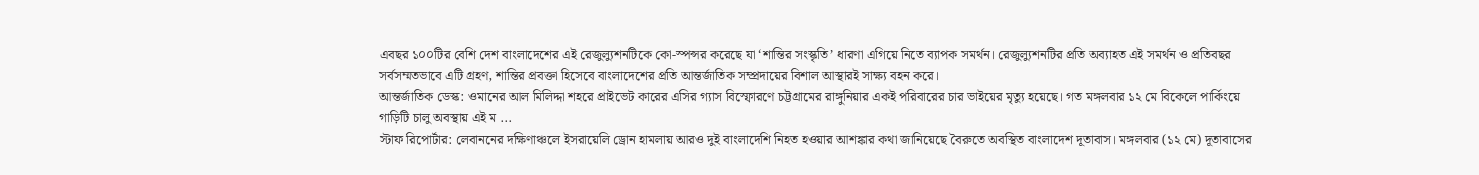এবছর ১০০টির বেশি দেশ বাংলাদেশের এই রেজুল্যুশনটিকে কো-স্পন্সর করেছে যা ‘শান্তির সংস্কৃতি’ ধারণা এগিয়ে নিতে ব্যাপক সমর্থন। রেজুল্যুশনটির প্রতি অব্যাহত এই সমর্থন ও প্রতিবছর সর্বসম্মতভাবে এটি গ্রহণ, শান্তির প্রবক্তা হিসেবে বাংলাদেশের প্রতি আন্তর্জাতিক সম্প্রদায়ের বিশাল আস্থারই সাক্ষ্য বহন করে।
আন্তর্জাতিক ডেস্ক: ওমানের আল মিলিদ্দা শহরে প্রাইভেট কারের এসির গ্যাস বিস্ফোরণে চট্টগ্রামের রাঙ্গুনিয়ার একই পরিবারের চার ভাইয়ের মৃত্যু হয়েছে। গত মঙ্গলবার ১২ মে বিকেলে পার্কিংয়ে গাড়িটি চালু অবস্থায় এই ম ...
স্টাফ রিপোর্টার: লেবাননের দক্ষিণাঞ্চলে ইসরায়েলি ড্রোন হামলায় আরও দুই বাংলাদেশি নিহত হওয়ার আশঙ্কার কথা জানিয়েছে বৈরুতে অবস্থিত বাংলাদেশ দূতাবাস। মঙ্গলবার (১২ মে) দূতাবাসের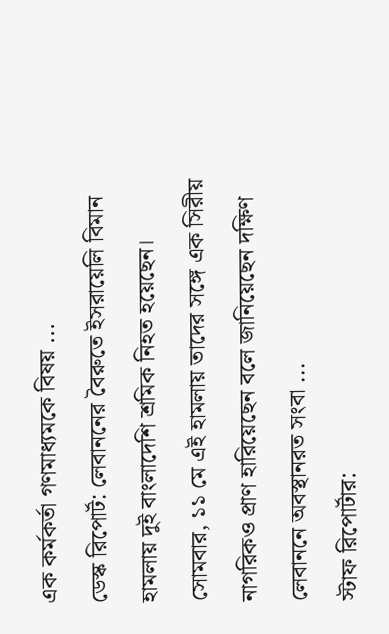এক কর্মকর্তা গণমাধ্যমকে বিষয় ...
ডেস্ক রিপোর্ট: লেবাননের বৈরুতে ইসরায়েলি বিমান হামলায় দুই বাংলাদেশি শ্রমিক নিহত হয়েছেন। সোমবার, ১১ মে এই হামলায় তাদের সঙ্গে এক সিরীয় নাগরিকও প্রাণ হারিয়েছেন বলে জানিয়েছেন দক্ষিণ লেবাননে অবস্থানরত সংবা ...
স্টাফ রিপোর্টার: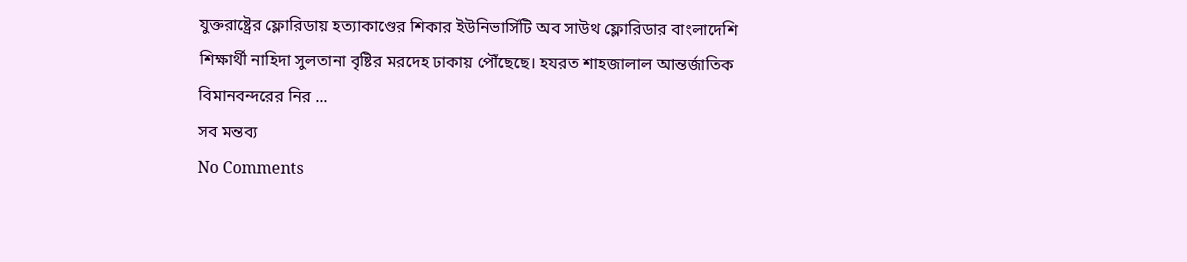যুক্তরাষ্ট্রের ফ্লোরিডায় হত্যাকাণ্ডের শিকার ইউনিভার্সিটি অব সাউথ ফ্লোরিডার বাংলাদেশি শিক্ষার্থী নাহিদা সুলতানা বৃষ্টির মরদেহ ঢাকায় পৌঁছেছে। হযরত শাহজালাল আন্তর্জাতিক বিমানবন্দরের নির ...
সব মন্তব্য
No Comments